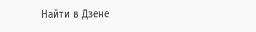Найти в Дзене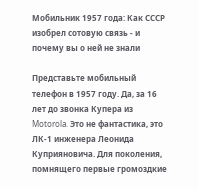Мобильник 1957 года: Как СССР изобрел сотовую связь - и почему вы о ней не знали

Представьте мобильный телефон в 1957 году. Да, за 16 лет до звонка Купера из Motorola. Это не фантастика, это ЛК-1 инженера Леонида Куприяновича. Для поколения, помнящего первые громоздкие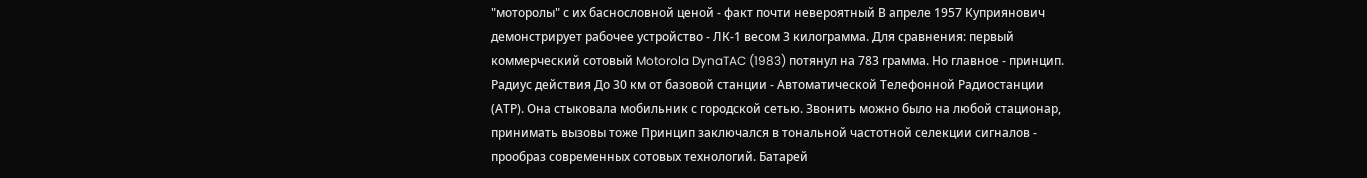"моторолы" с их баснословной ценой - факт почти невероятный В апреле 1957 Куприянович демонстрирует рабочее устройство - ЛК-1 весом 3 килограмма. Для сравнения: первый коммерческий сотовый Motorola DynaTAC (1983) потянул на 783 грамма. Но главное - принцип. Радиус действия До 30 км от базовой станции - Автоматической Телефонной Радиостанции (АТР). Она стыковала мобильник с городской сетью. Звонить можно было на любой стационар, принимать вызовы тоже Принцип заключался в тональной частотной селекции сигналов - прообраз современных сотовых технологий. Батарей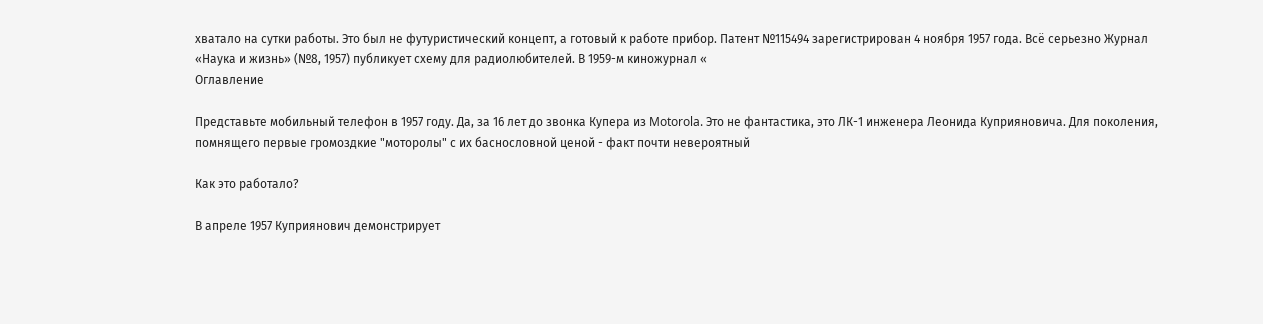хватало на сутки работы. Это был не футуристический концепт, а готовый к работе прибор. Патент №115494 зарегистрирован 4 ноября 1957 года. Всё серьезно Журнал «Наука и жизнь» (№8, 1957) публикует схему для радиолюбителей. В 1959-м киножурнал «
Оглавление

Представьте мобильный телефон в 1957 году. Да, за 16 лет до звонка Купера из Motorola. Это не фантастика, это ЛК-1 инженера Леонида Куприяновича. Для поколения, помнящего первые громоздкие "моторолы" с их баснословной ценой - факт почти невероятный

Как это работало?

В апреле 1957 Куприянович демонстрирует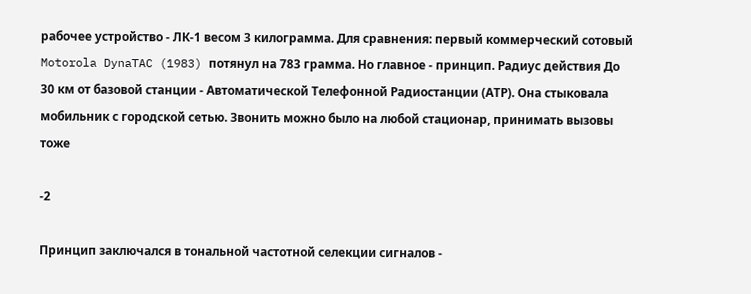рабочее устройство - ЛК-1 весом 3 килограмма. Для сравнения: первый коммерческий сотовый Motorola DynaTAC (1983) потянул на 783 грамма. Но главное - принцип. Радиус действия До 30 км от базовой станции - Автоматической Телефонной Радиостанции (АТР). Она стыковала мобильник с городской сетью. Звонить можно было на любой стационар, принимать вызовы тоже

-2

Принцип заключался в тональной частотной селекции сигналов -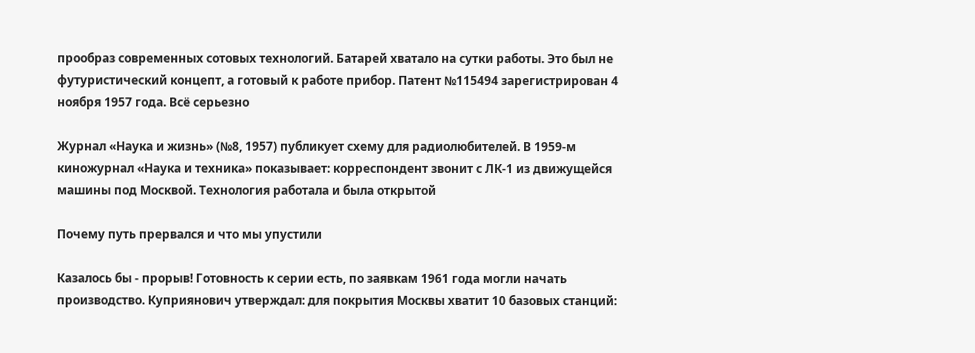прообраз современных сотовых технологий. Батарей хватало на сутки работы. Это был не футуристический концепт, а готовый к работе прибор. Патент №115494 зарегистрирован 4 ноября 1957 года. Всё серьезно

Журнал «Наука и жизнь» (№8, 1957) публикует схему для радиолюбителей. В 1959-м киножурнал «Наука и техника» показывает: корреспондент звонит с ЛК-1 из движущейся машины под Москвой. Технология работала и была открытой

Почему путь прервался и что мы упустили

Казалось бы - прорыв! Готовность к серии есть, по заявкам 1961 года могли начать производство. Куприянович утверждал: для покрытия Москвы хватит 10 базовых станций: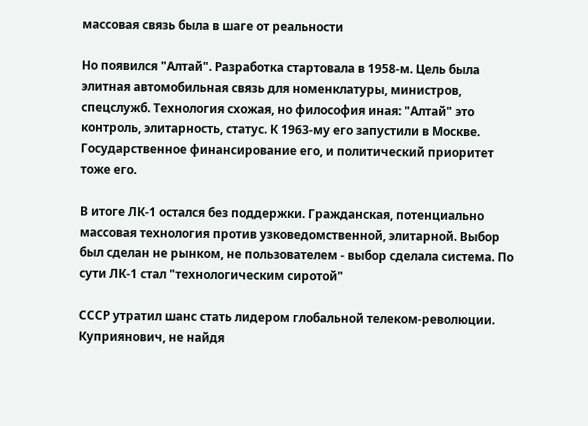массовая связь была в шаге от реальности

Но появился "Алтай". Разработка стартовала в 1958-м. Цель была элитная автомобильная связь для номенклатуры, министров, спецслужб. Технология схожая, но философия иная: "Алтай" это контроль, элитарность, статус. К 1963-му его запустили в Москве. Государственное финансирование его, и политический приоритет тоже его.

В итоге ЛК-1 остался без поддержки. Гражданская, потенциально массовая технология против узковедомственной, элитарной. Выбор был сделан не рынком, не пользователем - выбор сделала система. По сути ЛК-1 стал "технологическим сиротой"

СССР утратил шанс стать лидером глобальной телеком-революции. Куприянович, не найдя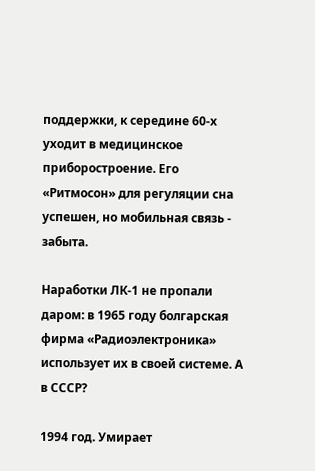поддержки, к середине 60-х уходит в медицинское приборостроение. Его «Ритмосон» для регуляции сна успешен, но мобильная связь - забыта.

Наработки ЛК-1 не пропали даром: в 1965 году болгарская фирма «Радиоэлектроника» использует их в своей системе. А в СССР?

1994 год. Умирает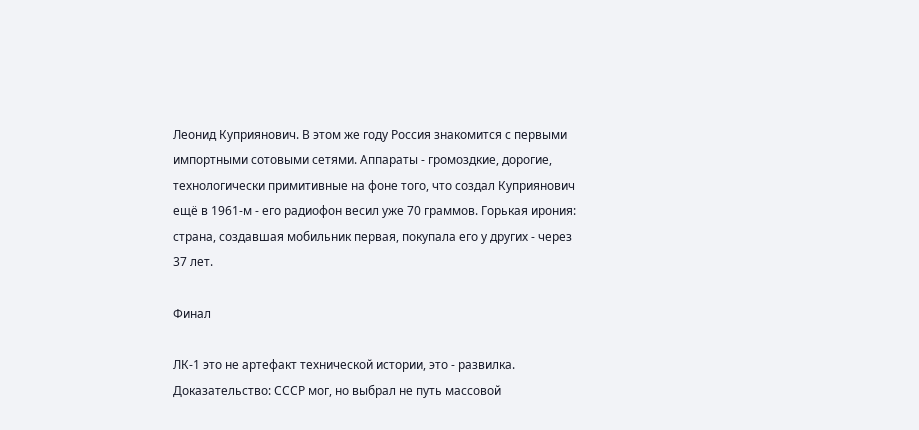Леонид Куприянович. В этом же году Россия знакомится с первыми импортными сотовыми сетями. Аппараты - громоздкие, дорогие, технологически примитивные на фоне того, что создал Куприянович ещё в 1961-м - его радиофон весил уже 70 граммов. Горькая ирония: страна, создавшая мобильник первая, покупала его у других - через 37 лет.

Финал

ЛК-1 это не артефакт технической истории, это - развилка. Доказательство: СССР мог, но выбрал не путь массовой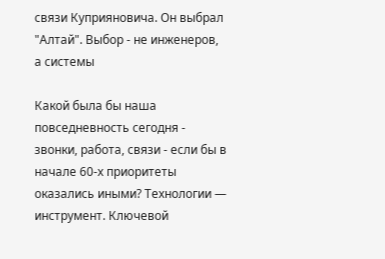связи Куприяновича. Он выбрал "Алтай". Выбор - не инженеров, а системы

Какой была бы наша повседневность сегодня - звонки, работа, связи - если бы в начале 60-х приоритеты оказались иными? Технологии — инструмент. Ключевой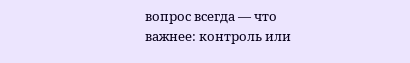вопрос всегда — что важнее: контроль или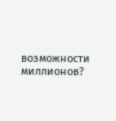возможности миллионов?